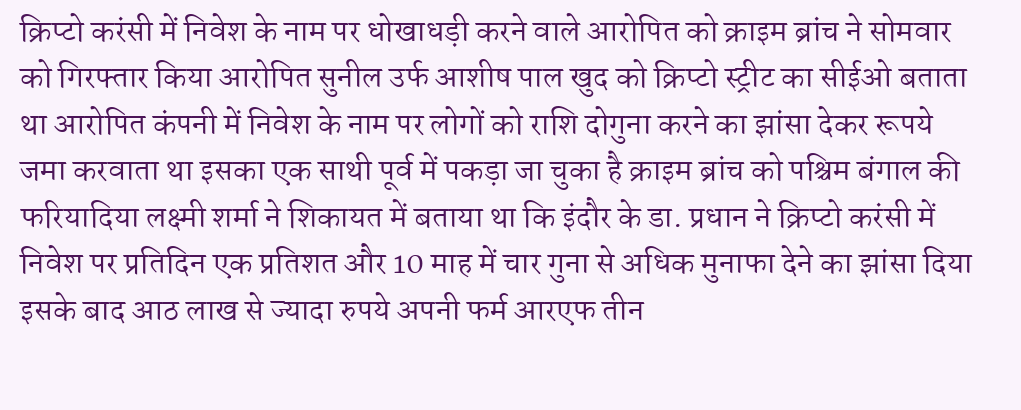क्रिप्टो करंसी में निवेश के नाम पर धोखाधड़ी करने वाले आरोपित को क्राइम ब्रांच ने सोमवार को गिरफ्तार किया आरोपित सुनील उर्फ आशीष पाल खुद को क्रिप्टो स्ट्रीट का सीईओ बताता था आरोपित कंपनी में निवेश के नाम पर लोगों को राशि दोगुना करने का झांसा देकर रूपये जमा करवाता था इसका एक साथी पूर्व में पकड़ा जा चुका है क्राइम ब्रांच को पश्चिम बंगाल की फरियादिया लक्ष्मी शर्मा ने शिकायत में बताया था कि इंदौर के डा. प्रधान ने क्रिप्टो करंसी में निवेश पर प्रतिदिन एक प्रतिशत और 10 माह में चार गुना से अधिक मुनाफा देने का झांसा दिया इसके बाद आठ लाख से ज्यादा रुपये अपनी फर्म आरएफ तीन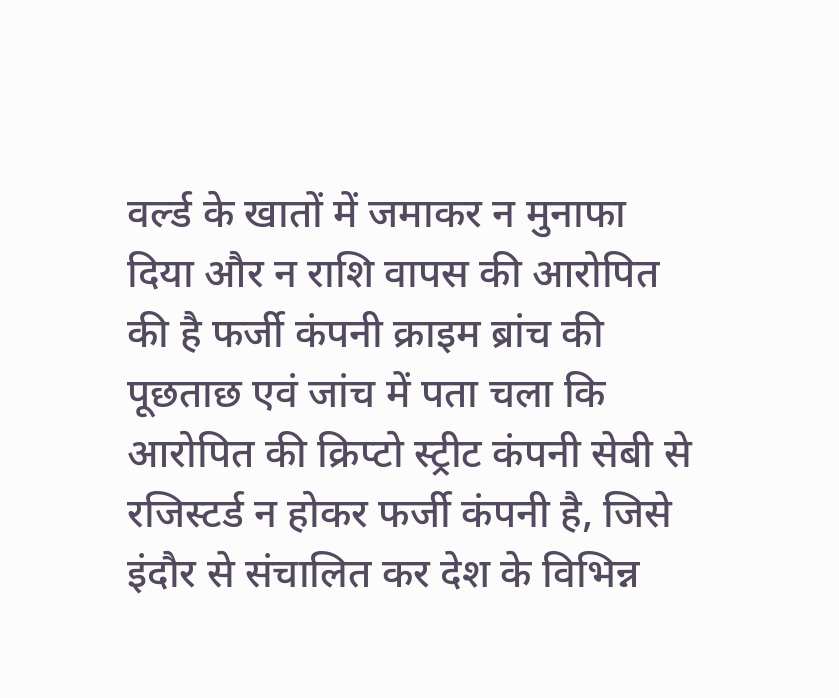वर्ल्ड के खातों में जमाकर न मुनाफा दिया और न राशि वापस की आरोपित की है फर्जी कंपनी क्राइम ब्रांच की पूछताछ एवं जांच में पता चला कि आरोपित की क्रिप्टो स्ट्रीट कंपनी सेबी से रजिस्टर्ड न होकर फर्जी कंपनी है, जिसे इंदौर से संचालित कर देश के विभिन्न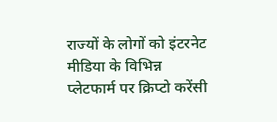राज्यों के लोगों को इंटरनेट मीडिया के विभिन्न प्लेटफार्म पर क्रिप्टो करेंसी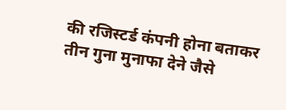की रजिस्टर्ड कंपनी होना बताकर तीन गुना मुनाफा देने जैसे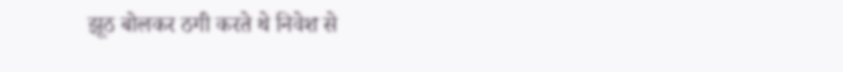झूठ बोलकर ठगी करते थे निवेश से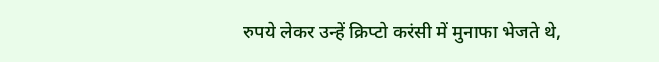रुपये लेकर उन्हें क्रिप्टो करंसी में मुनाफा भेजते थे,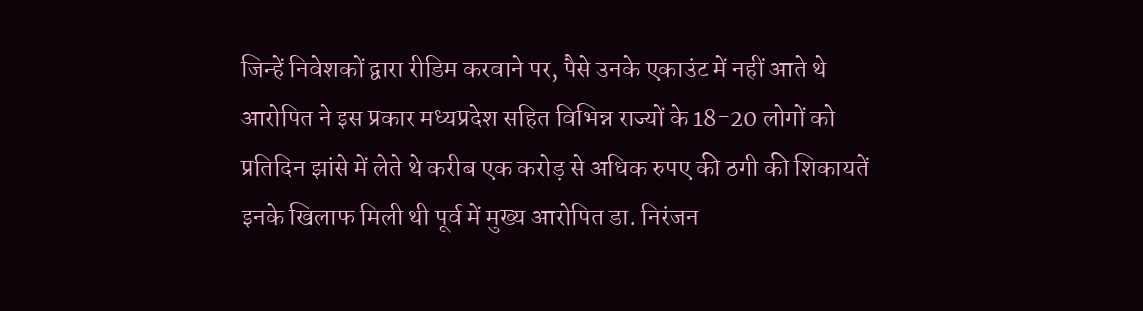जिन्हें निवेशकों द्वारा रीडिम करवाने पर, पैसे उनके एकाउंट में नहीं आते थे आरोपित ने इस प्रकार मध्यप्रदेश सहित विभिन्न राज्यों के 18-20 लोगों को प्रतिदिन झांसे में लेते थे करीब एक करोड़ से अधिक रुपए की ठगी की शिकायतें इनके खिलाफ मिली थी पूर्व में मुख्य आरोपित डा. निरंजन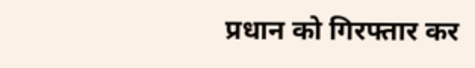प्रधान को गिरफ्तार कर